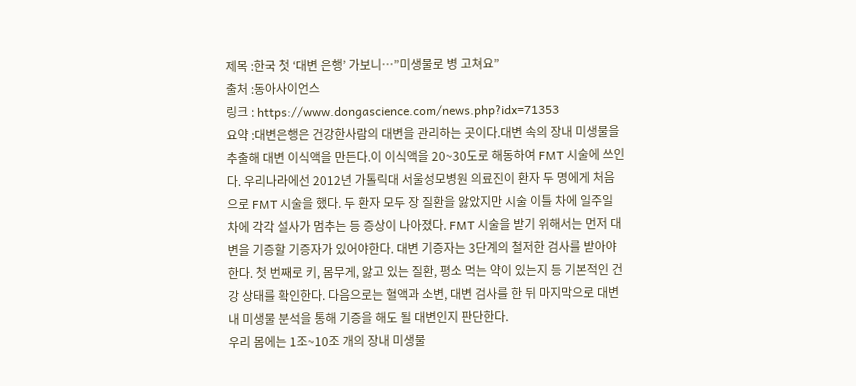제목 :한국 첫 ‘대변 은행’ 가보니…”미생물로 병 고쳐요”
출처 :동아사이언스
링크 : https://www.dongascience.com/news.php?idx=71353
요약 :대변은행은 건강한사람의 대변을 관리하는 곳이다.대변 속의 장내 미생물을 추출해 대변 이식액을 만든다.이 이식액을 20~30도로 해동하여 FMT 시술에 쓰인다. 우리나라에선 2012년 가톨릭대 서울성모병원 의료진이 환자 두 명에게 처음으로 FMT 시술을 했다. 두 환자 모두 장 질환을 앓았지만 시술 이틀 차에 일주일 차에 각각 설사가 멈추는 등 증상이 나아졌다. FMT 시술을 받기 위해서는 먼저 대변을 기증할 기증자가 있어야한다. 대변 기증자는 3단계의 철저한 검사를 받아야 한다. 첫 번째로 키, 몸무게, 앓고 있는 질환, 평소 먹는 약이 있는지 등 기본적인 건강 상태를 확인한다. 다음으로는 혈액과 소변, 대변 검사를 한 뒤 마지막으로 대변 내 미생물 분석을 통해 기증을 해도 될 대변인지 판단한다.
우리 몸에는 1조~10조 개의 장내 미생물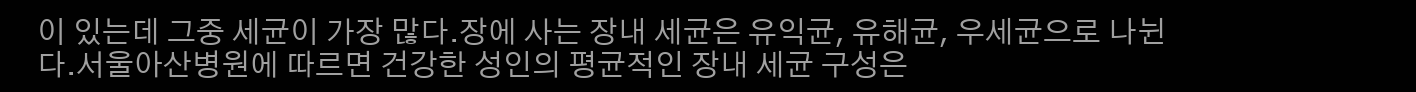이 있는데 그중 세균이 가장 많다.장에 사는 장내 세균은 유익균, 유해균, 우세균으로 나뉜다.서울아산병원에 따르면 건강한 성인의 평균적인 장내 세균 구성은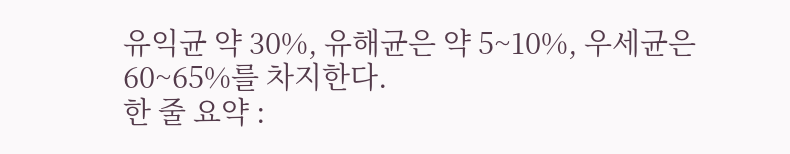유익균 약 30%, 유해균은 약 5~10%, 우세균은 60~65%를 차지한다.
한 줄 요약 :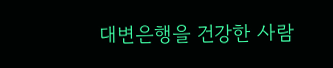대변은행을 건강한 사람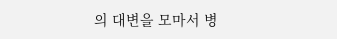의 대변을 모마서 병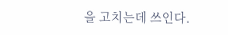을 고치는데 쓰인다.